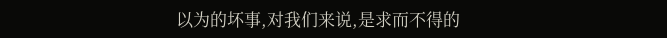以为的坏事,对我们来说,是求而不得的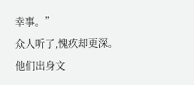幸事。”
众人听了,愧疚却更深。
他们出身文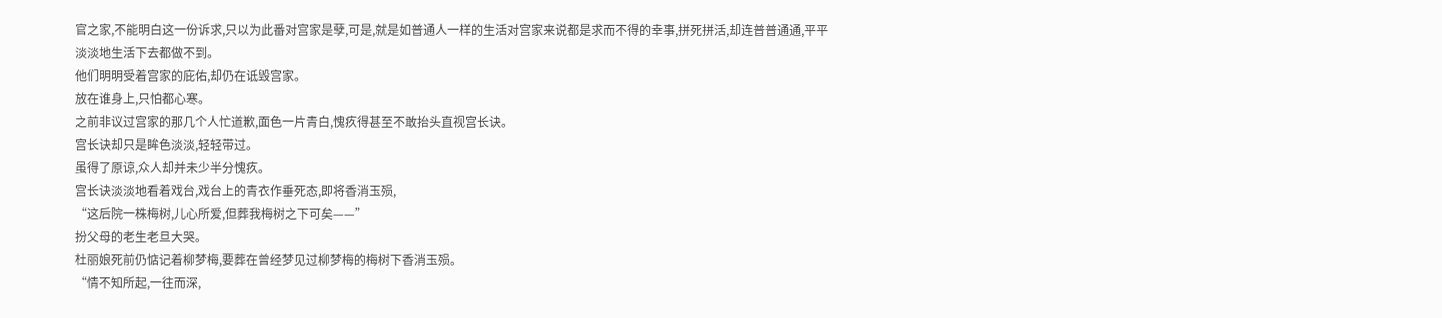官之家,不能明白这一份诉求,只以为此番对宫家是孽,可是,就是如普通人一样的生活对宫家来说都是求而不得的幸事,拼死拼活,却连普普通通,平平淡淡地生活下去都做不到。
他们明明受着宫家的庇佑,却仍在诋毁宫家。
放在谁身上,只怕都心寒。
之前非议过宫家的那几个人忙道歉,面色一片青白,愧疚得甚至不敢抬头直视宫长诀。
宫长诀却只是眸色淡淡,轻轻带过。
虽得了原谅,众人却并未少半分愧疚。
宫长诀淡淡地看着戏台,戏台上的青衣作垂死态,即将香消玉殒,
“这后院一株梅树,儿心所爱,但葬我梅树之下可矣——”
扮父母的老生老旦大哭。
杜丽娘死前仍惦记着柳梦梅,要葬在曾经梦见过柳梦梅的梅树下香消玉殒。
“情不知所起,一往而深,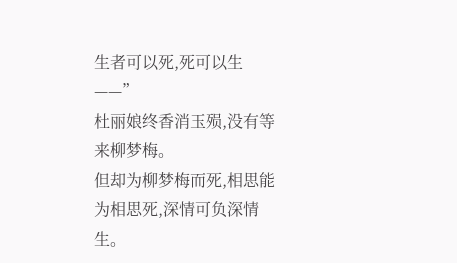生者可以死,死可以生——”
杜丽娘终香消玉殒,没有等来柳梦梅。
但却为柳梦梅而死,相思能为相思死,深情可负深情生。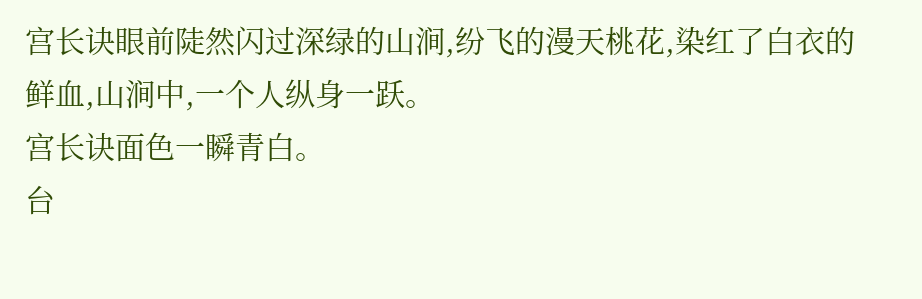宫长诀眼前陡然闪过深绿的山涧,纷飞的漫天桃花,染红了白衣的鲜血,山涧中,一个人纵身一跃。
宫长诀面色一瞬青白。
台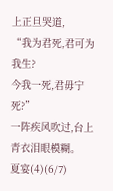上正旦哭道,
“我为君死,君可为我生?
今我一死,君毋宁死?”
一阵疾风吹过,台上青衣泪眼模糊。
夏宴(4)(6/7)